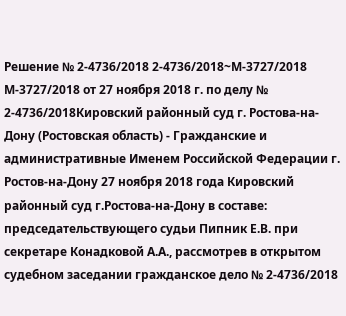Решение № 2-4736/2018 2-4736/2018~М-3727/2018 М-3727/2018 от 27 ноября 2018 г. по делу № 2-4736/2018Кировский районный суд г. Ростова-на-Дону (Ростовская область) - Гражданские и административные Именем Российской Федерации г. Ростов-на-Дону 27 ноября 2018 года Кировский районный суд г.Ростова-на-Дону в составе: председательствующего судьи Пипник Е.В. при секретаре Конадковой А.А., рассмотрев в открытом судебном заседании гражданское дело № 2-4736/2018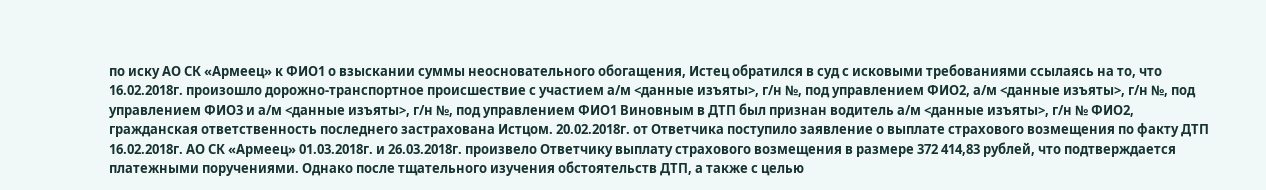по иску АО СК «Армеец» к ФИО1 о взыскании суммы неосновательного обогащения, Истец обратился в суд с исковыми требованиями ссылаясь на то, что 16.02.2018г. произошло дорожно-транспортное происшествие с участием а/м <данные изъяты>, г/н №, под управлением ФИО2, а/м <данные изъяты>, г/н №, под управлением ФИО3 и а/м <данные изъяты>, г/н №, под управлением ФИО1 Виновным в ДТП был признан водитель а/м <данные изъяты>, г/н № ФИО2, гражданская ответственность последнего застрахована Истцом. 20.02.2018г. от Ответчика поступило заявление о выплате страхового возмещения по факту ДТП 16.02.2018г. АО СК «Армеец» 01.03.2018г. и 26.03.2018г. произвело Ответчику выплату страхового возмещения в размере 372 414,83 рублей, что подтверждается платежными поручениями. Однако после тщательного изучения обстоятельств ДТП, а также с целью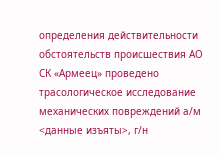определения действительности обстоятельств происшествия АО СК «Армеец» проведено трасологическое исследование механических повреждений а/м <данные изъяты>, г/н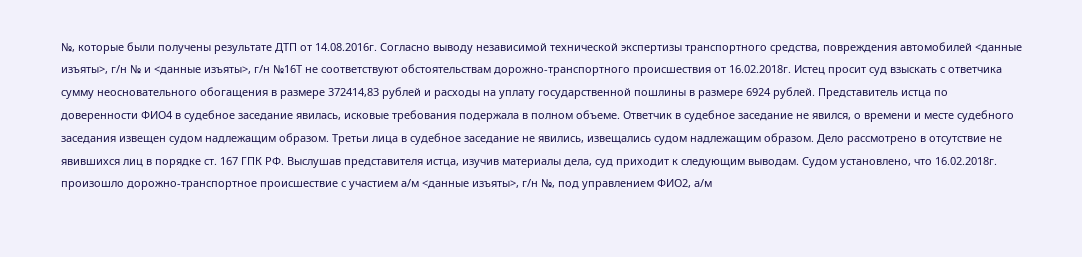№, которые были получены результате ДТП от 14.08.2016г. Согласно выводу независимой технической экспертизы транспортного средства, повреждения автомобилей <данные изъяты>, г/н № и <данные изъяты>, г/н №16Т не соответствуют обстоятельствам дорожно-транспортного происшествия от 16.02.2018г. Истец просит суд взыскать с ответчика сумму неосновательного обогащения в размере 372414,83 рублей и расходы на уплату государственной пошлины в размере 6924 рублей. Представитель истца по доверенности ФИО4 в судебное заседание явилась, исковые требования подержала в полном объеме. Ответчик в судебное заседание не явился, о времени и месте судебного заседания извещен судом надлежащим образом. Третьи лица в судебное заседание не явились, извещались судом надлежащим образом. Дело рассмотрено в отсутствие не явившихся лиц в порядке ст. 167 ГПК РФ. Выслушав представителя истца, изучив материалы дела, суд приходит к следующим выводам. Судом установлено, что 16.02.2018г. произошло дорожно-транспортное происшествие с участием а/м <данные изъяты>, г/н №, под управлением ФИО2, а/м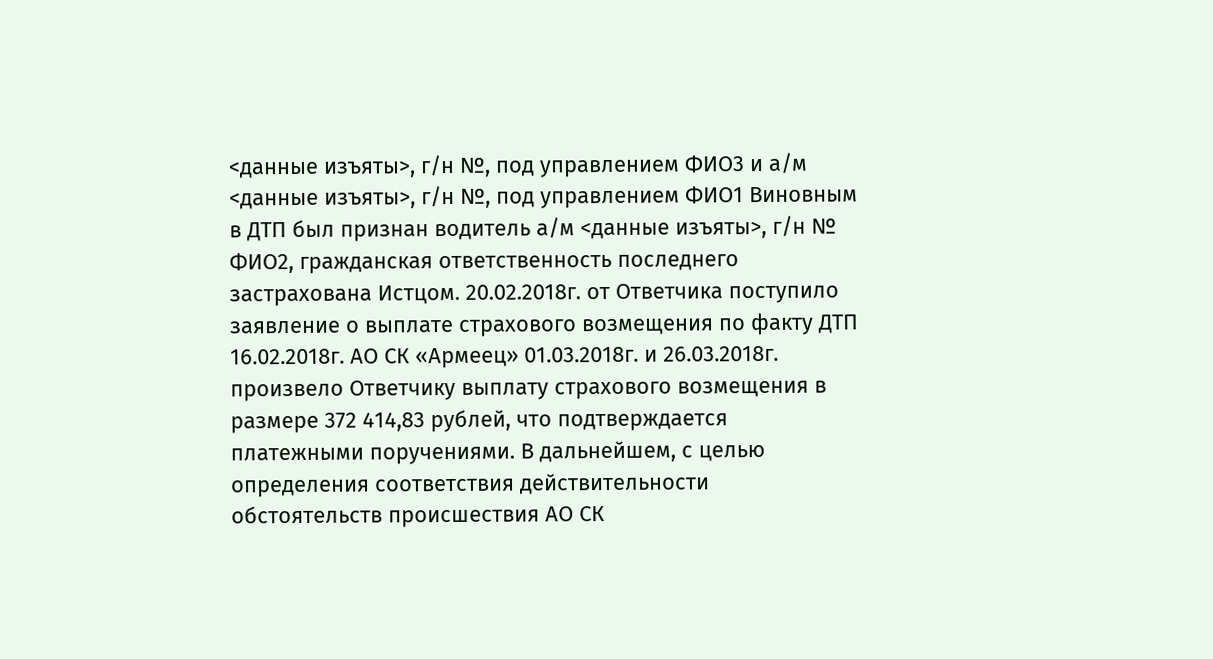<данные изъяты>, г/н №, под управлением ФИО3 и а/м <данные изъяты>, г/н №, под управлением ФИО1 Виновным в ДТП был признан водитель а/м <данные изъяты>, г/н № ФИО2, гражданская ответственность последнего застрахована Истцом. 20.02.2018г. от Ответчика поступило заявление о выплате страхового возмещения по факту ДТП 16.02.2018г. АО СК «Армеец» 01.03.2018г. и 26.03.2018г. произвело Ответчику выплату страхового возмещения в размере 372 414,83 рублей, что подтверждается платежными поручениями. В дальнейшем, с целью определения соответствия действительности обстоятельств происшествия АО СК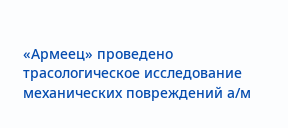«Армеец» проведено трасологическое исследование механических повреждений а/м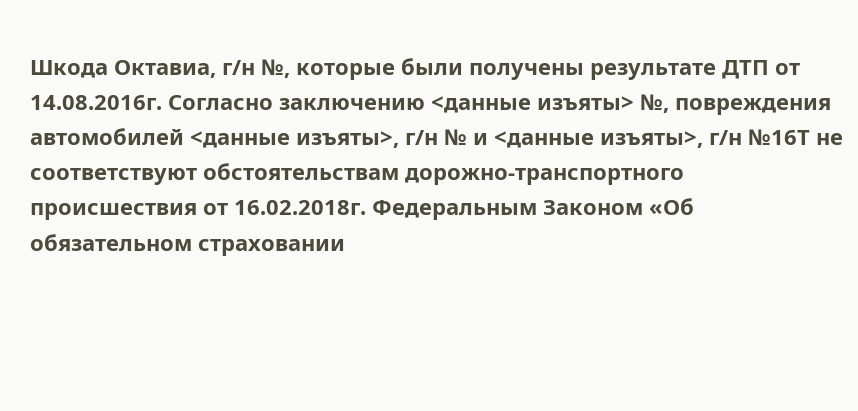Шкода Октавиа, г/н №, которые были получены результате ДТП от 14.08.2016г. Согласно заключению <данные изъяты> №, повреждения автомобилей <данные изъяты>, г/н № и <данные изъяты>, г/н №16Т не соответствуют обстоятельствам дорожно-транспортного происшествия от 16.02.2018г. Федеральным Законом «Об обязательном страховании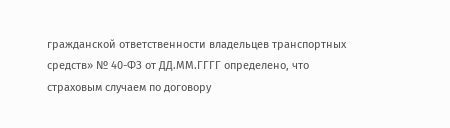гражданской ответственности владельцев транспортных средств» № 40-ФЗ от ДД.ММ.ГГГГ определено, что страховым случаем по договору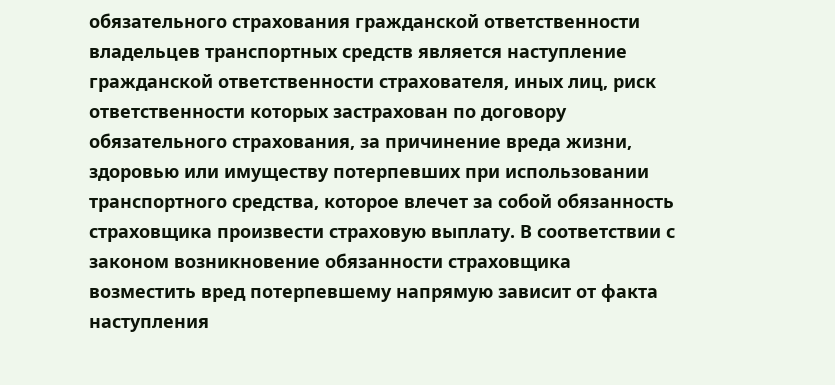обязательного страхования гражданской ответственности владельцев транспортных средств является наступление гражданской ответственности страхователя, иных лиц, риск ответственности которых застрахован по договору обязательного страхования, за причинение вреда жизни, здоровью или имуществу потерпевших при использовании транспортного средства, которое влечет за собой обязанность страховщика произвести страховую выплату. В соответствии с законом возникновение обязанности страховщика возместить вред потерпевшему напрямую зависит от факта наступления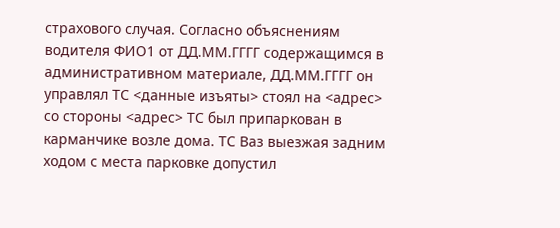страхового случая. Согласно объяснениям водителя ФИО1 от ДД.ММ.ГГГГ содержащимся в административном материале, ДД.ММ.ГГГГ он управлял ТС <данные изъяты> стоял на <адрес> со стороны <адрес> ТС был припаркован в карманчике возле дома. ТС Ваз выезжая задним ходом с места парковке допустил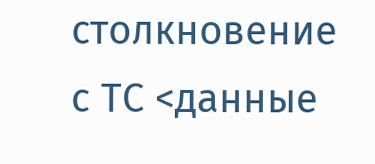столкновение с ТС <данные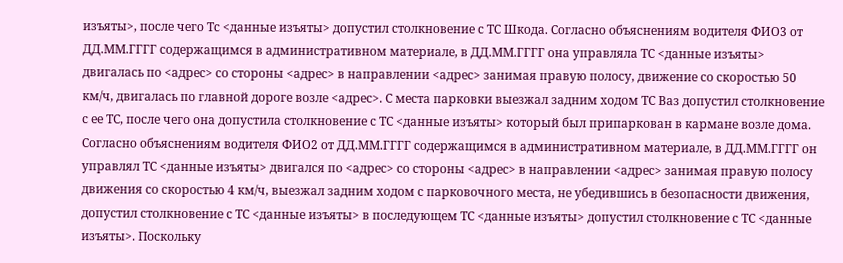изъяты>, после чего Тс <данные изъяты> допустил столкновение с ТС Шкода. Согласно объяснениям водителя ФИО3 от ДД.ММ.ГГГГ содержащимся в административном материале, в ДД.ММ.ГГГГ она управляла ТС <данные изъяты> двигалась по <адрес> со стороны <адрес> в направлении <адрес> занимая правую полосу, движение со скоростью 50 км/ч, двигалась по главной дороге возле <адрес>. С места парковки выезжал задним ходом ТС Ваз допустил столкновение с ее ТС, после чего она допустила столкновение с ТС <данные изъяты> который был припаркован в кармане возле дома. Согласно объяснениям водителя ФИО2 от ДД.ММ.ГГГГ содержащимся в административном материале, в ДД.ММ.ГГГГ он управлял ТС <данные изъяты> двигался по <адрес> со стороны <адрес> в направлении <адрес> занимая правую полосу движения со скоростью 4 км/ч, выезжал задним ходом с парковочного места, не убедившись в безопасности движения, допустил столкновение с ТС <данные изъяты> в последующем ТС <данные изъяты> допустил столкновение с ТС <данные изъяты>. Поскольку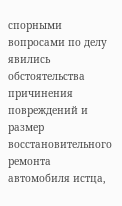спорными вопросами по делу явились обстоятельства причинения повреждений и размер восстановительного ремонта автомобиля истца,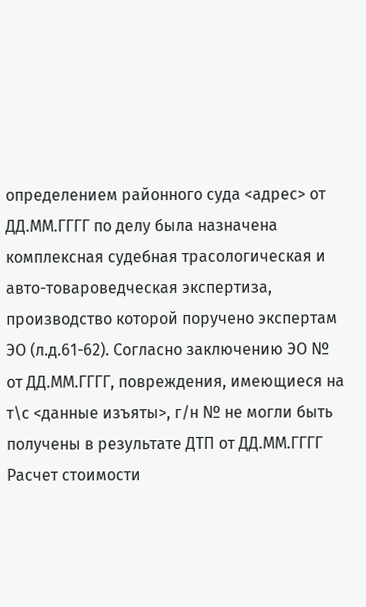определением районного суда <адрес> от ДД.ММ.ГГГГ по делу была назначена комплексная судебная трасологическая и авто-товароведческая экспертиза, производство которой поручено экспертам ЭО (л.д.61-62). Согласно заключению ЭО № от ДД.ММ.ГГГГ, повреждения, имеющиеся на т\с <данные изъяты>, г/н № не могли быть получены в результате ДТП от ДД.ММ.ГГГГ Расчет стоимости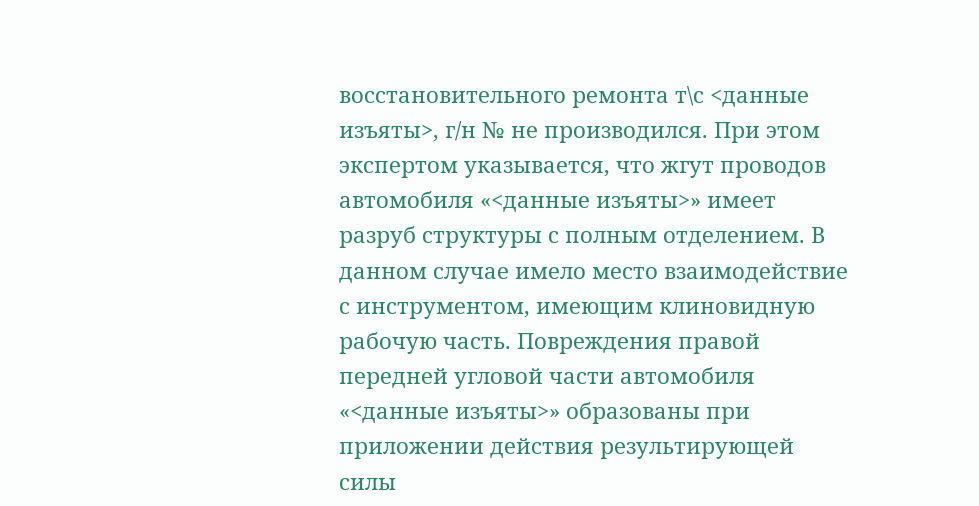восстановительного ремонта т\с <данные изъяты>, г/н № не производился. При этом экспертом указывается, что жгут проводов автомобиля «<данные изъяты>» имеет разруб структуры с полным отделением. В данном случае имело место взаимодействие с инструментом, имеющим клиновидную рабочую часть. Повреждения правой передней угловой части автомобиля «<данные изъяты>» образованы при приложении действия результирующей силы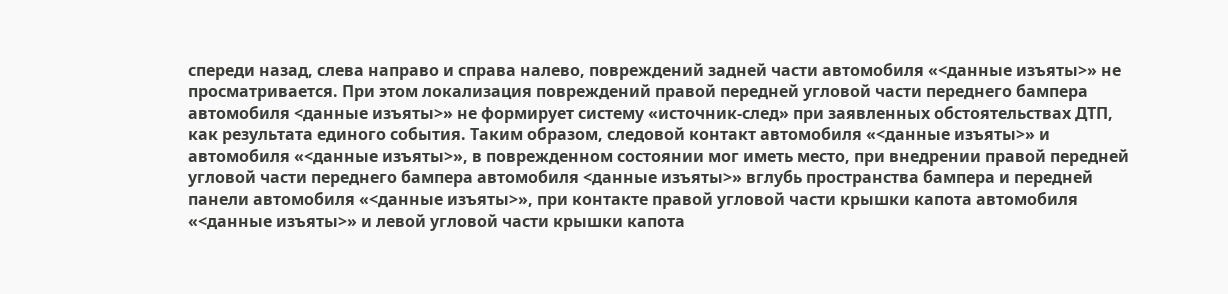спереди назад, слева направо и справа налево, повреждений задней части автомобиля «<данные изъяты>» не просматривается. При этом локализация повреждений правой передней угловой части переднего бампера автомобиля <данные изъяты>» не формирует систему «источник-след» при заявленных обстоятельствах ДТП, как результата единого события. Таким образом, следовой контакт автомобиля «<данные изъяты>» и автомобиля «<данные изъяты>», в поврежденном состоянии мог иметь место, при внедрении правой передней угловой части переднего бампера автомобиля <данные изъяты>» вглубь пространства бампера и передней панели автомобиля «<данные изъяты>», при контакте правой угловой части крышки капота автомобиля «<данные изъяты>» и левой угловой части крышки капота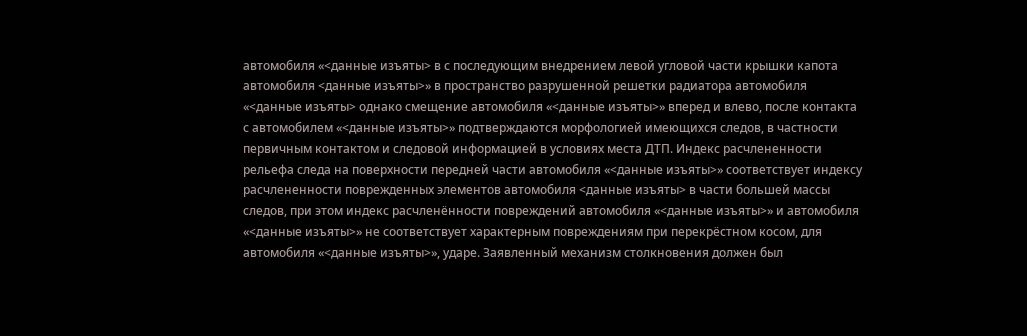автомобиля «<данные изъяты> в с последующим внедрением левой угловой части крышки капота автомобиля <данные изъяты>» в пространство разрушенной решетки радиатора автомобиля «<данные изъяты> однако смещение автомобиля «<данные изъяты>» вперед и влево, после контакта с автомобилем «<данные изъяты>» подтверждаются морфологией имеющихся следов, в частности первичным контактом и следовой информацией в условиях места ДТП. Индекс расчлененности рельефа следа на поверхности передней части автомобиля «<данные изъяты>» соответствует индексу расчлененности поврежденных элементов автомобиля <данные изъяты> в части большей массы следов, при этом индекс расчленённости повреждений автомобиля «<данные изъяты>» и автомобиля «<данные изъяты>» не соответствует характерным повреждениям при перекрёстном косом, для автомобиля «<данные изъяты>», ударе. Заявленный механизм столкновения должен был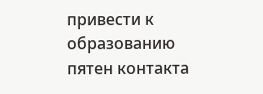привести к образованию пятен контакта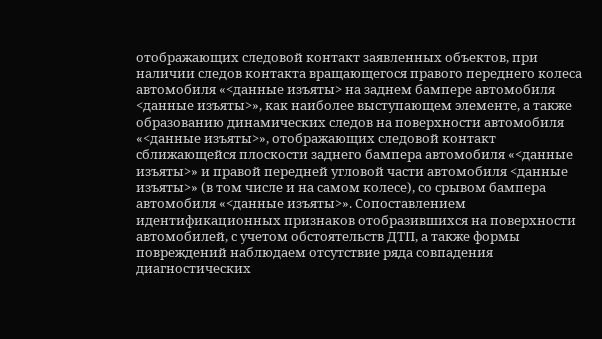отображающих следовой контакт заявленных объектов, при наличии следов контакта вращающегося правого переднего колеса автомобиля «<данные изъяты> на заднем бампере автомобиля <данные изъяты>», как наиболее выступающем элементе, а также образованию динамических следов на поверхности автомобиля «<данные изъяты>», отображающих следовой контакт сближающейся плоскости заднего бампера автомобиля «<данные изъяты>» и правой передней угловой части автомобиля <данные изъяты>» (в том числе и на самом колесе), со срывом бампера автомобиля «<данные изъяты>». Сопоставлением идентификационных признаков отобразившихся на поверхности автомобилей, с учетом обстоятельств ДТП, а также формы повреждений наблюдаем отсутствие ряда совпадения диагностических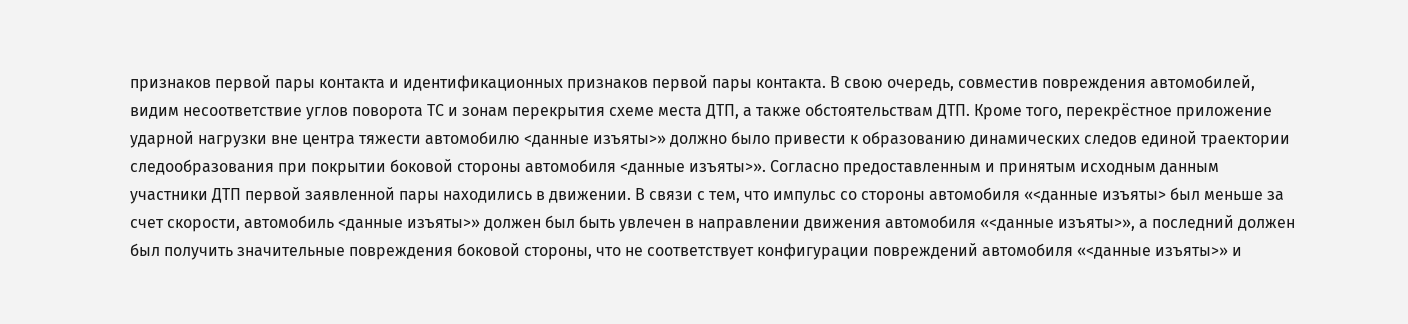признаков первой пары контакта и идентификационных признаков первой пары контакта. В свою очередь, совместив повреждения автомобилей, видим несоответствие углов поворота ТС и зонам перекрытия схеме места ДТП, а также обстоятельствам ДТП. Кроме того, перекрёстное приложение ударной нагрузки вне центра тяжести автомобилю <данные изъяты>» должно было привести к образованию динамических следов единой траектории следообразования при покрытии боковой стороны автомобиля <данные изъяты>». Согласно предоставленным и принятым исходным данным участники ДТП первой заявленной пары находились в движении. В связи с тем, что импульс со стороны автомобиля «<данные изъяты> был меньше за счет скорости, автомобиль <данные изъяты>» должен был быть увлечен в направлении движения автомобиля «<данные изъяты>», а последний должен был получить значительные повреждения боковой стороны, что не соответствует конфигурации повреждений автомобиля «<данные изъяты>» и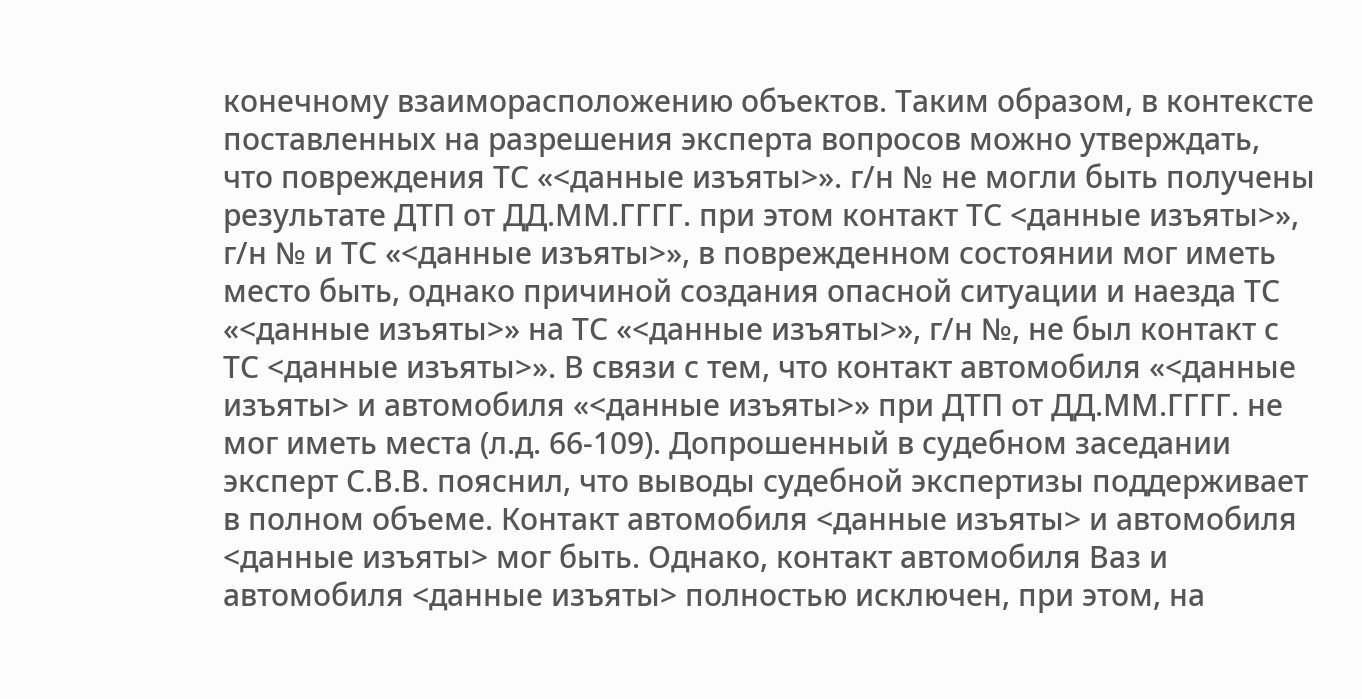конечному взаиморасположению объектов. Таким образом, в контексте поставленных на разрешения эксперта вопросов можно утверждать, что повреждения ТС «<данные изъяты>». г/н № не могли быть получены результате ДТП от ДД.ММ.ГГГГ. при этом контакт ТС <данные изъяты>», г/н № и ТС «<данные изъяты>», в поврежденном состоянии мог иметь место быть, однако причиной создания опасной ситуации и наезда ТС «<данные изъяты>» на ТС «<данные изъяты>», г/н №, не был контакт с ТС <данные изъяты>». В связи с тем, что контакт автомобиля «<данные изъяты> и автомобиля «<данные изъяты>» при ДТП от ДД.ММ.ГГГГ. не мог иметь места (л.д. 66-109). Допрошенный в судебном заседании эксперт С.В.В. пояснил, что выводы судебной экспертизы поддерживает в полном объеме. Контакт автомобиля <данные изъяты> и автомобиля <данные изъяты> мог быть. Однако, контакт автомобиля Ваз и автомобиля <данные изъяты> полностью исключен, при этом, на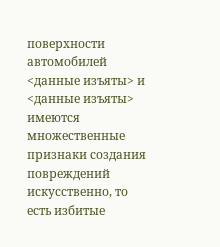поверхности автомобилей <данные изъяты> и <данные изъяты> имеются множественные признаки создания повреждений искусственно, то есть избитые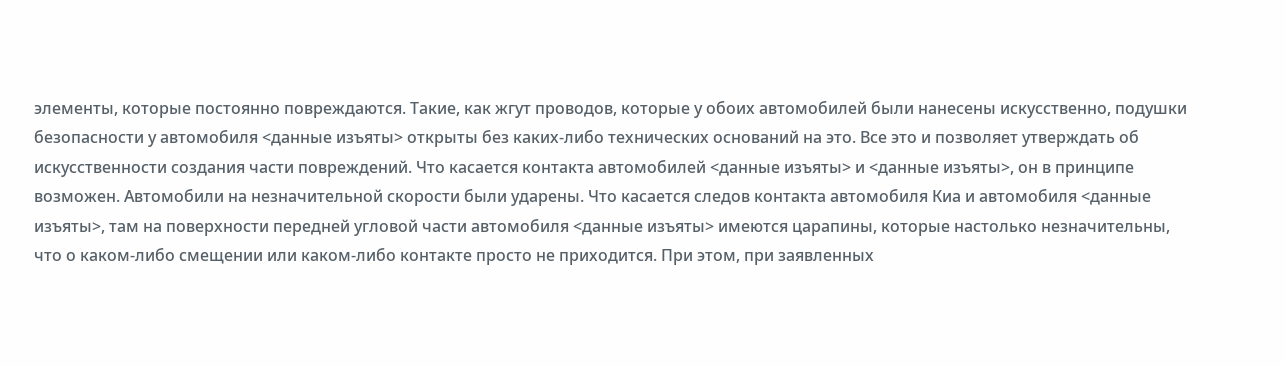элементы, которые постоянно повреждаются. Такие, как жгут проводов, которые у обоих автомобилей были нанесены искусственно, подушки безопасности у автомобиля <данные изъяты> открыты без каких-либо технических оснований на это. Все это и позволяет утверждать об искусственности создания части повреждений. Что касается контакта автомобилей <данные изъяты> и <данные изъяты>, он в принципе возможен. Автомобили на незначительной скорости были ударены. Что касается следов контакта автомобиля Киа и автомобиля <данные изъяты>, там на поверхности передней угловой части автомобиля <данные изъяты> имеются царапины, которые настолько незначительны, что о каком-либо смещении или каком-либо контакте просто не приходится. При этом, при заявленных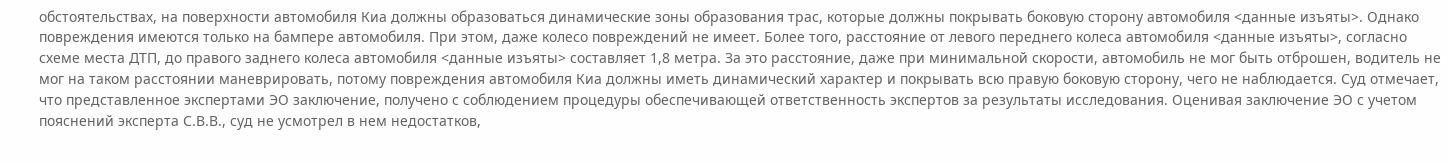обстоятельствах, на поверхности автомобиля Киа должны образоваться динамические зоны образования трас, которые должны покрывать боковую сторону автомобиля <данные изъяты>. Однако повреждения имеются только на бампере автомобиля. При этом, даже колесо повреждений не имеет. Более того, расстояние от левого переднего колеса автомобиля <данные изъяты>, согласно схеме места ДТП, до правого заднего колеса автомобиля <данные изъяты> составляет 1,8 метра. За это расстояние, даже при минимальной скорости, автомобиль не мог быть отброшен, водитель не мог на таком расстоянии маневрировать, потому повреждения автомобиля Киа должны иметь динамический характер и покрывать всю правую боковую сторону, чего не наблюдается. Суд отмечает, что представленное экспертами ЭО заключение, получено с соблюдением процедуры обеспечивающей ответственность экспертов за результаты исследования. Оценивая заключение ЭО с учетом пояснений эксперта С.В.В., суд не усмотрел в нем недостатков,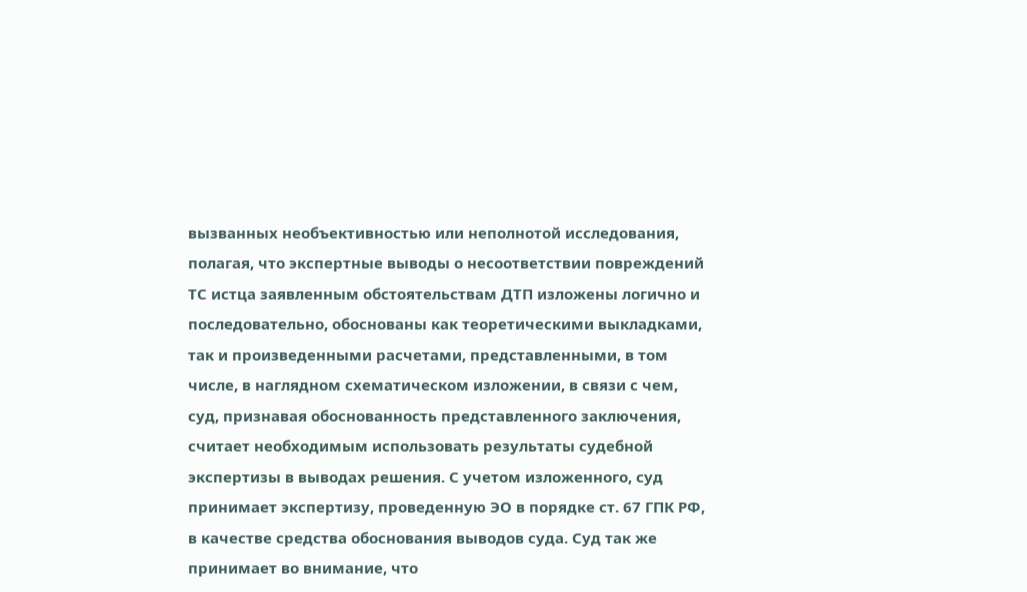вызванных необъективностью или неполнотой исследования, полагая, что экспертные выводы о несоответствии повреждений ТС истца заявленным обстоятельствам ДТП изложены логично и последовательно, обоснованы как теоретическими выкладками, так и произведенными расчетами, представленными, в том числе, в наглядном схематическом изложении, в связи с чем, суд, признавая обоснованность представленного заключения, считает необходимым использовать результаты судебной экспертизы в выводах решения. С учетом изложенного, суд принимает экспертизу, проведенную ЭО в порядке ст. 67 ГПК РФ, в качестве средства обоснования выводов суда. Суд так же принимает во внимание, что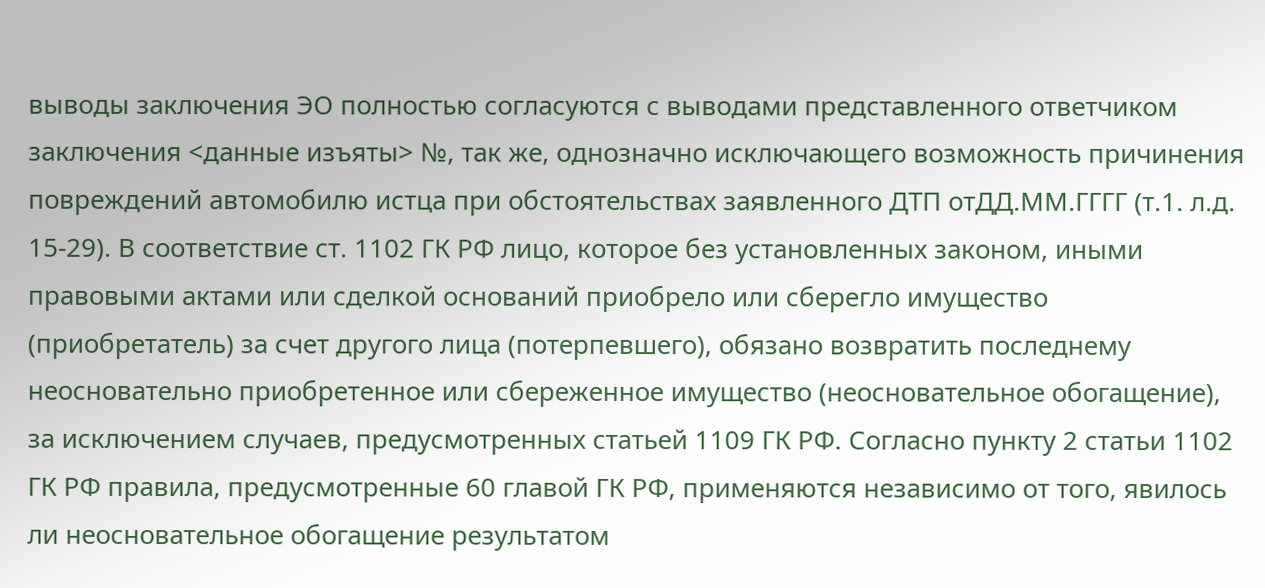выводы заключения ЭО полностью согласуются с выводами представленного ответчиком заключения <данные изъяты> №, так же, однозначно исключающего возможность причинения повреждений автомобилю истца при обстоятельствах заявленного ДТП отДД.ММ.ГГГГ (т.1. л.д. 15-29). В соответствие ст. 1102 ГК РФ лицо, которое без установленных законом, иными правовыми актами или сделкой оснований приобрело или сберегло имущество (приобретатель) за счет другого лица (потерпевшего), обязано возвратить последнему неосновательно приобретенное или сбереженное имущество (неосновательное обогащение), за исключением случаев, предусмотренных статьей 1109 ГК РФ. Согласно пункту 2 статьи 1102 ГК РФ правила, предусмотренные 60 главой ГК РФ, применяются независимо от того, явилось ли неосновательное обогащение результатом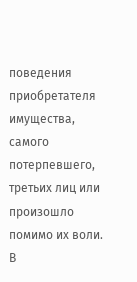поведения приобретателя имущества, самого потерпевшего, третьих лиц или произошло помимо их воли. В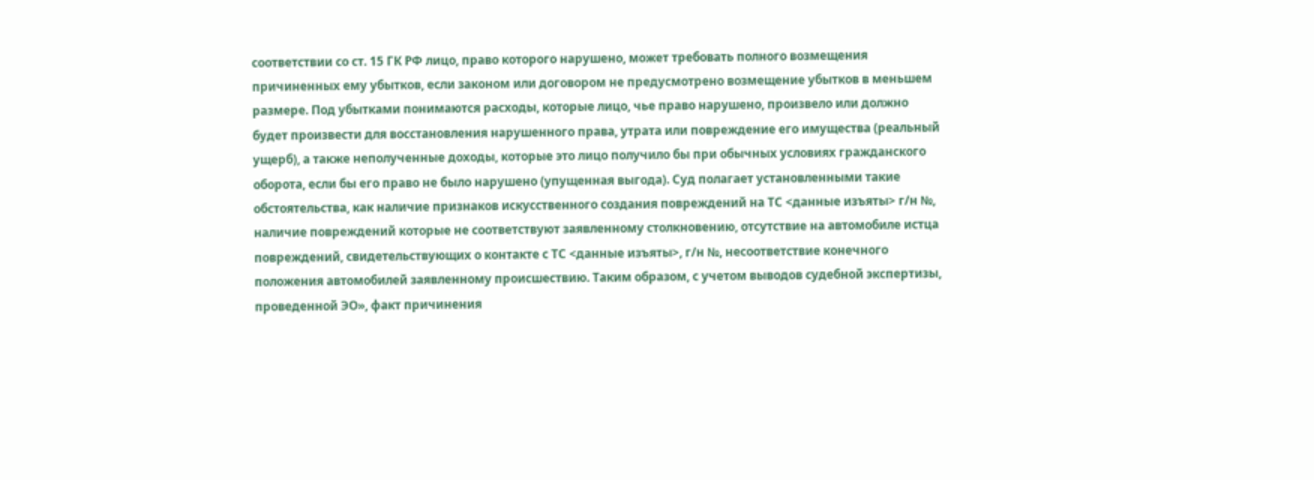соответствии со ст. 15 ГК РФ лицо, право которого нарушено, может требовать полного возмещения причиненных ему убытков, если законом или договором не предусмотрено возмещение убытков в меньшем размере. Под убытками понимаются расходы, которые лицо, чье право нарушено, произвело или должно будет произвести для восстановления нарушенного права, утрата или повреждение его имущества (реальный ущерб), а также неполученные доходы, которые это лицо получило бы при обычных условиях гражданского оборота, если бы его право не было нарушено (упущенная выгода). Суд полагает установленными такие обстоятельства, как наличие признаков искусственного создания повреждений на ТС <данные изъяты> г/н №, наличие повреждений которые не соответствуют заявленному столкновению, отсутствие на автомобиле истца повреждений, свидетельствующих о контакте с ТС <данные изъяты>, г/н №, несоответствие конечного положения автомобилей заявленному происшествию. Таким образом, с учетом выводов судебной экспертизы, проведенной ЭО», факт причинения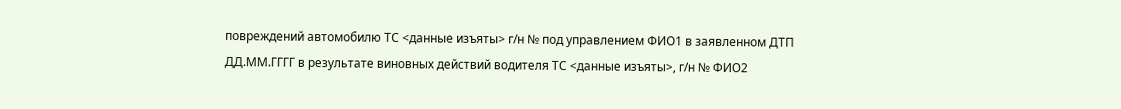повреждений автомобилю ТС <данные изъяты> г/н № под управлением ФИО1 в заявленном ДТП ДД.ММ.ГГГГ в результате виновных действий водителя ТС <данные изъяты>, г/н № ФИО2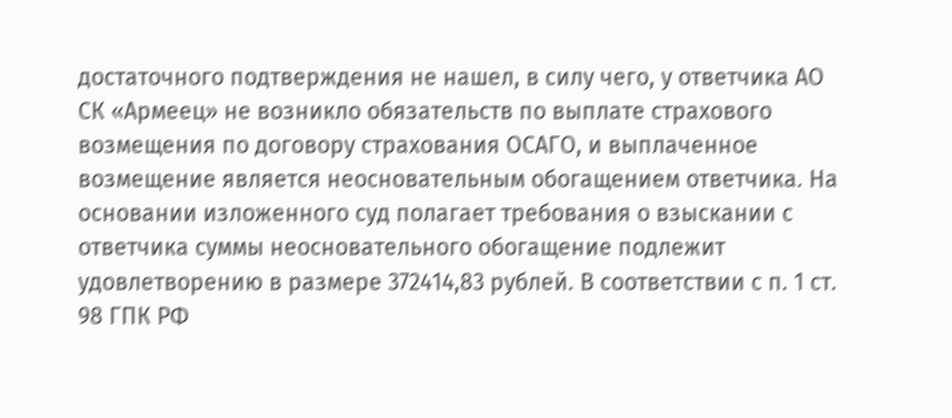достаточного подтверждения не нашел, в силу чего, у ответчика АО СК «Армеец» не возникло обязательств по выплате страхового возмещения по договору страхования ОСАГО, и выплаченное возмещение является неосновательным обогащением ответчика. На основании изложенного суд полагает требования о взыскании с ответчика суммы неосновательного обогащение подлежит удовлетворению в размере 372414,83 рублей. В соответствии с п. 1 ст. 98 ГПК РФ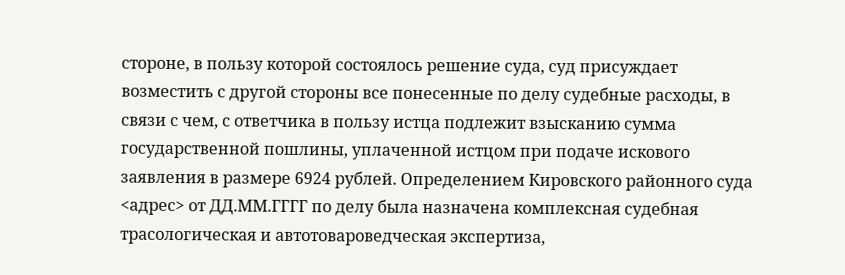стороне, в пользу которой состоялось решение суда, суд присуждает возместить с другой стороны все понесенные по делу судебные расходы, в связи с чем, с ответчика в пользу истца подлежит взысканию сумма государственной пошлины, уплаченной истцом при подаче искового заявления в размере 6924 рублей. Определением Кировского районного суда <адрес> от ДД.ММ.ГГГГ по делу была назначена комплексная судебная трасологическая и автотовароведческая экспертиза,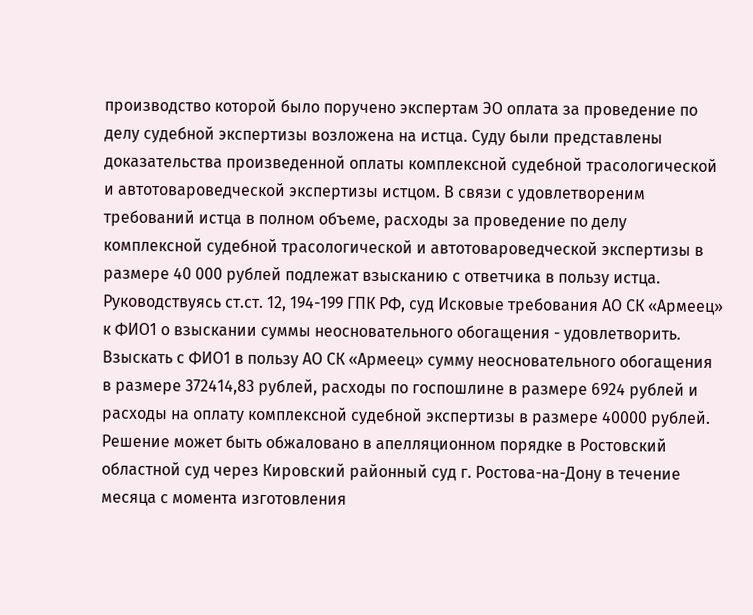производство которой было поручено экспертам ЭО оплата за проведение по делу судебной экспертизы возложена на истца. Суду были представлены доказательства произведенной оплаты комплексной судебной трасологической и автотовароведческой экспертизы истцом. В связи с удовлетвореним требований истца в полном объеме, расходы за проведение по делу комплексной судебной трасологической и автотовароведческой экспертизы в размере 40 000 рублей подлежат взысканию с ответчика в пользу истца. Руководствуясь ст.ст. 12, 194-199 ГПК РФ, суд Исковые требования АО СК «Армеец» к ФИО1 о взыскании суммы неосновательного обогащения - удовлетворить. Взыскать с ФИО1 в пользу АО СК «Армеец» сумму неосновательного обогащения в размере 372414,83 рублей, расходы по госпошлине в размере 6924 рублей и расходы на оплату комплексной судебной экспертизы в размере 40000 рублей. Решение может быть обжаловано в апелляционном порядке в Ростовский областной суд через Кировский районный суд г. Ростова-на-Дону в течение месяца с момента изготовления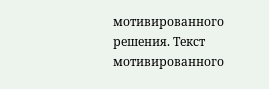мотивированного решения. Текст мотивированного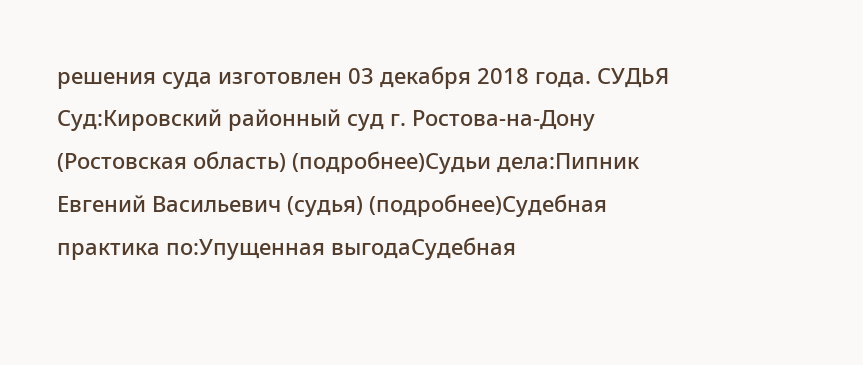решения суда изготовлен 03 декабря 2018 года. СУДЬЯ Суд:Кировский районный суд г. Ростова-на-Дону (Ростовская область) (подробнее)Судьи дела:Пипник Евгений Васильевич (судья) (подробнее)Судебная практика по:Упущенная выгодаСудебная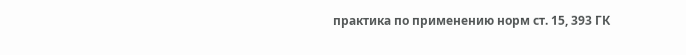практика по применению норм ст. 15, 393 ГК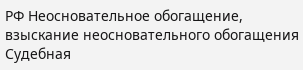РФ Неосновательное обогащение, взыскание неосновательного обогащения Судебная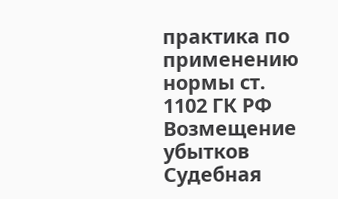практика по применению нормы ст. 1102 ГК РФ Возмещение убытков Судебная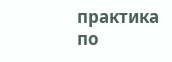практика по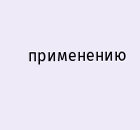применению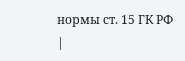нормы ст. 15 ГК РФ |